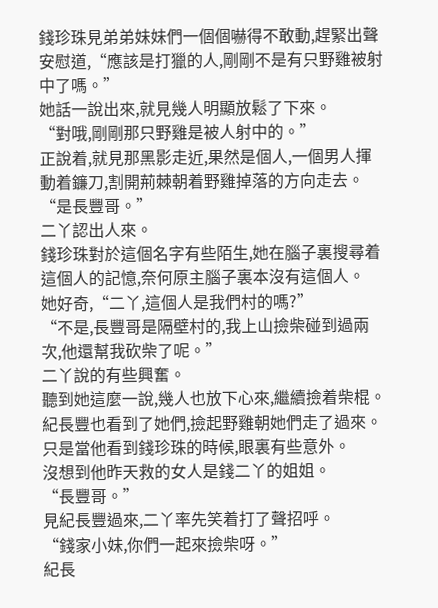錢珍珠見弟弟妹妹們一個個嚇得不敢動,趕緊出聲安慰道,“應該是打獵的人,剛剛不是有只野雞被射中了嗎。”
她話一說出來,就見幾人明顯放鬆了下來。
“對哦,剛剛那只野雞是被人射中的。”
正說着,就見那黑影走近,果然是個人,一個男人揮動着鐮刀,割開荊棘朝着野雞掉落的方向走去。
“是長豐哥。”
二丫認出人來。
錢珍珠對於這個名字有些陌生,她在腦子裏搜尋着這個人的記憶,奈何原主腦子裏本沒有這個人。
她好奇,“二丫,這個人是我們村的嗎?”
“不是,長豐哥是隔壁村的,我上山撿柴碰到過兩次,他還幫我砍柴了呢。”
二丫說的有些興奮。
聽到她這麼一說,幾人也放下心來,繼續撿着柴棍。
紀長豐也看到了她們,撿起野雞朝她們走了過來。
只是當他看到錢珍珠的時候,眼裏有些意外。
沒想到他昨天救的女人是錢二丫的姐姐。
“長豐哥。”
見紀長豐過來,二丫率先笑着打了聲招呼。
“錢家小妹,你們一起來撿柴呀。”
紀長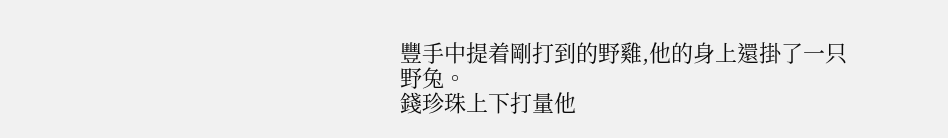豐手中提着剛打到的野雞,他的身上還掛了一只野兔。
錢珍珠上下打量他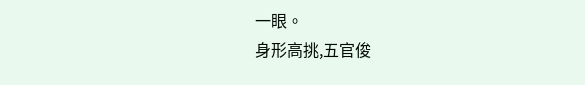一眼。
身形高挑,五官俊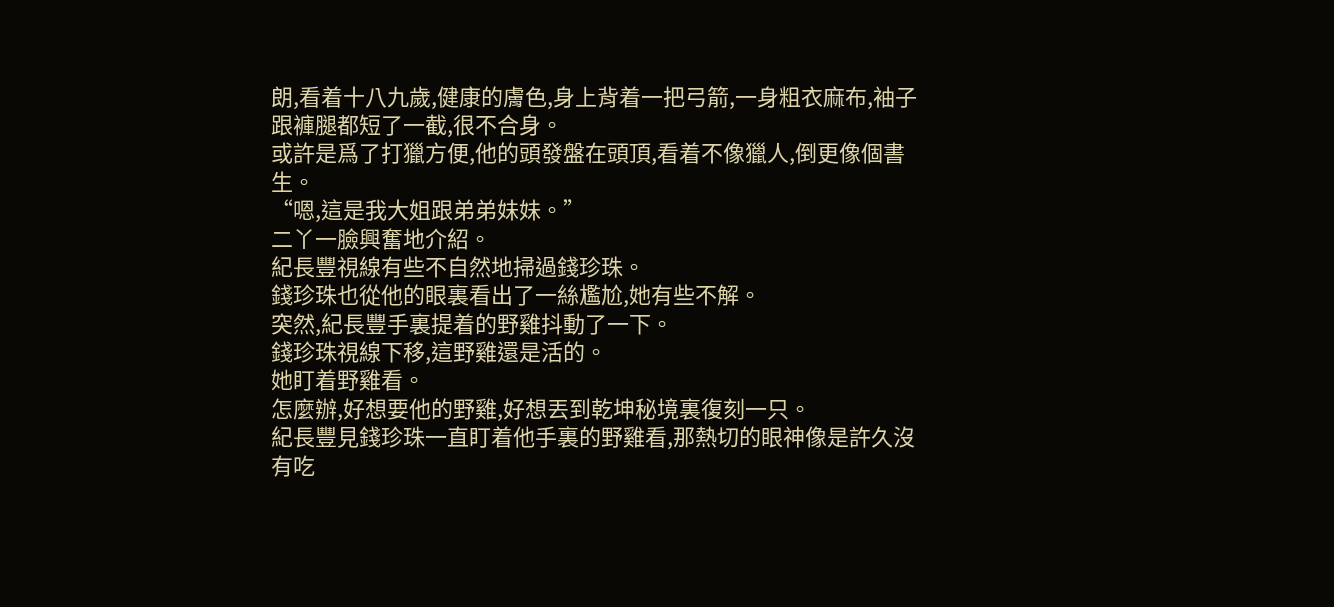朗,看着十八九歲,健康的膚色,身上背着一把弓箭,一身粗衣麻布,袖子跟褲腿都短了一截,很不合身。
或許是爲了打獵方便,他的頭發盤在頭頂,看着不像獵人,倒更像個書生。
“嗯,這是我大姐跟弟弟妹妹。”
二丫一臉興奮地介紹。
紀長豐視線有些不自然地掃過錢珍珠。
錢珍珠也從他的眼裏看出了一絲尷尬,她有些不解。
突然,紀長豐手裏提着的野雞抖動了一下。
錢珍珠視線下移,這野雞還是活的。
她盯着野雞看。
怎麼辦,好想要他的野雞,好想丟到乾坤秘境裏復刻一只。
紀長豐見錢珍珠一直盯着他手裏的野雞看,那熱切的眼神像是許久沒有吃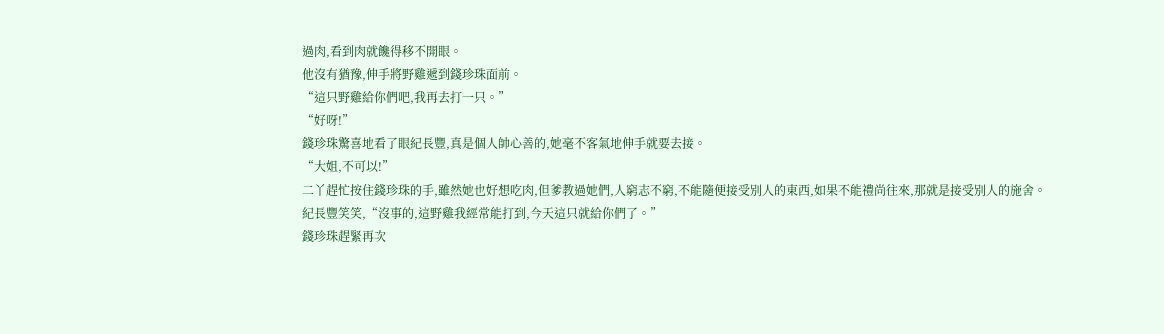過肉,看到肉就饞得移不開眼。
他沒有猶豫,伸手將野雞遞到錢珍珠面前。
“這只野雞給你們吧,我再去打一只。”
“好呀!”
錢珍珠驚喜地看了眼紀長豐,真是個人帥心善的,她毫不客氣地伸手就要去接。
“大姐,不可以!”
二丫趕忙按住錢珍珠的手,雖然她也好想吃肉,但爹教過她們,人窮志不窮,不能隨便接受別人的東西,如果不能禮尚往來,那就是接受別人的施舍。
紀長豐笑笑,“沒事的,這野雞我經常能打到,今天這只就給你們了。”
錢珍珠趕緊再次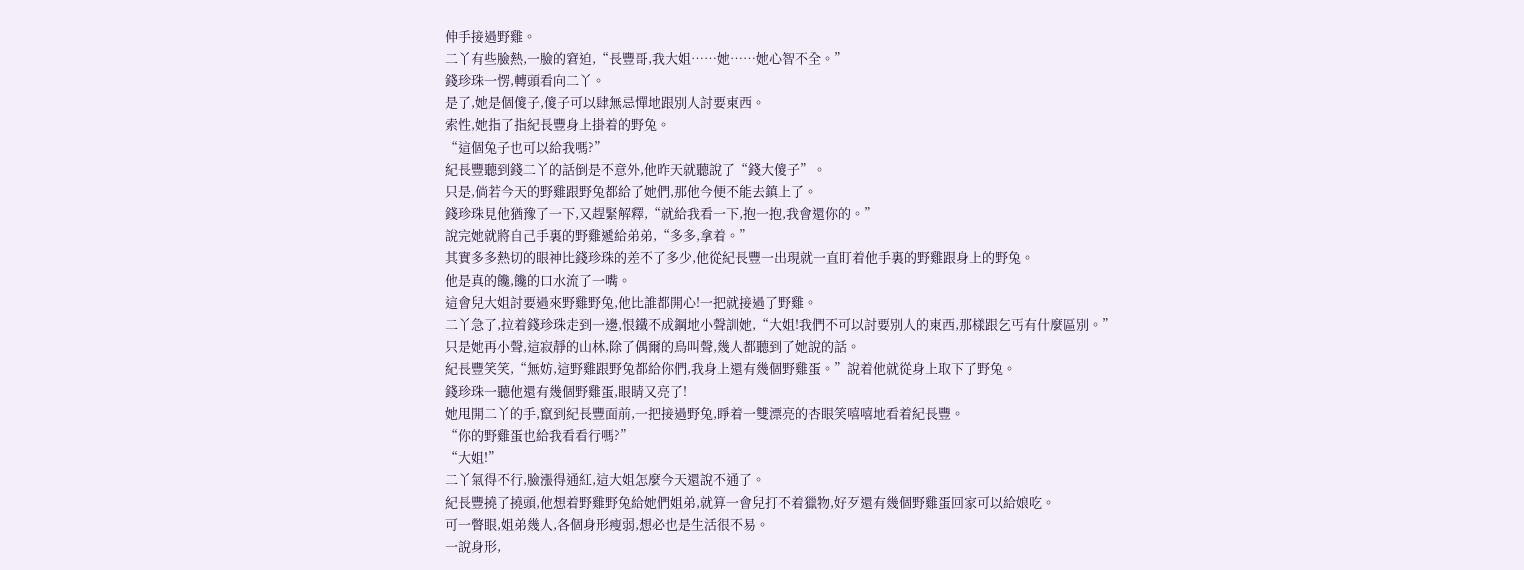伸手接過野雞。
二丫有些臉熱,一臉的窘迫,“長豐哥,我大姐……她……她心智不全。”
錢珍珠一愣,轉頭看向二丫。
是了,她是個傻子,傻子可以肆無忌憚地跟別人討要東西。
索性,她指了指紀長豐身上掛着的野兔。
“這個兔子也可以給我嗎?”
紀長豐聽到錢二丫的話倒是不意外,他昨天就聽說了“錢大傻子”。
只是,倘若今天的野雞跟野兔都給了她們,那他今便不能去鎮上了。
錢珍珠見他猶豫了一下,又趕緊解釋,“就給我看一下,抱一抱,我會還你的。”
說完她就將自己手裏的野雞遞給弟弟,“多多,拿着。”
其實多多熱切的眼神比錢珍珠的差不了多少,他從紀長豐一出現就一直盯着他手裏的野雞跟身上的野兔。
他是真的饞,饞的口水流了一嘴。
這會兒大姐討要過來野雞野兔,他比誰都開心!一把就接過了野雞。
二丫急了,拉着錢珍珠走到一邊,恨鐵不成鋼地小聲訓她,“大姐!我們不可以討要別人的東西,那樣跟乞丐有什麼區別。”
只是她再小聲,這寂靜的山林,除了偶爾的鳥叫聲,幾人都聽到了她說的話。
紀長豐笑笑,“無妨,這野雞跟野兔都給你們,我身上還有幾個野雞蛋。”說着他就從身上取下了野兔。
錢珍珠一聽他還有幾個野雞蛋,眼睛又亮了!
她甩開二丫的手,竄到紀長豐面前,一把接過野兔,睜着一雙漂亮的杏眼笑嘻嘻地看着紀長豐。
“你的野雞蛋也給我看看行嗎?”
“大姐!”
二丫氣得不行,臉漲得通紅,這大姐怎麼今天還說不通了。
紀長豐撓了撓頭,他想着野雞野兔給她們姐弟,就算一會兒打不着獵物,好歹還有幾個野雞蛋回家可以給娘吃。
可一瞥眼,姐弟幾人,各個身形瘦弱,想必也是生活很不易。
一說身形,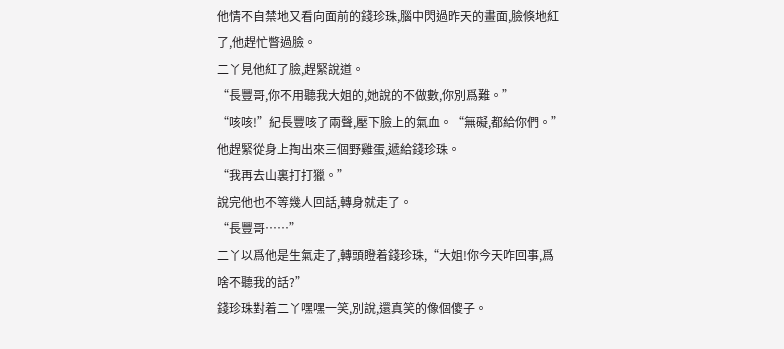他情不自禁地又看向面前的錢珍珠,腦中閃過昨天的畫面,臉倏地紅了,他趕忙瞥過臉。
二丫見他紅了臉,趕緊說道。
“長豐哥,你不用聽我大姐的,她說的不做數,你別爲難。”
“咳咳!”紀長豐咳了兩聲,壓下臉上的氣血。“無礙,都給你們。”
他趕緊從身上掏出來三個野雞蛋,遞給錢珍珠。
“我再去山裏打打獵。”
說完他也不等幾人回話,轉身就走了。
“長豐哥……”
二丫以爲他是生氣走了,轉頭瞪着錢珍珠,“大姐!你今天咋回事,爲啥不聽我的話?”
錢珍珠對着二丫嘿嘿一笑,別說,還真笑的像個傻子。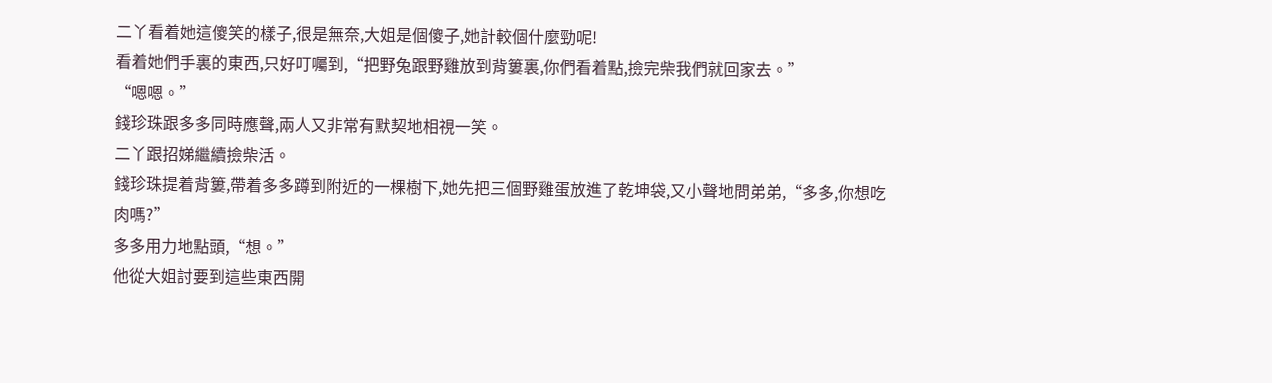二丫看着她這傻笑的樣子,很是無奈,大姐是個傻子,她計較個什麼勁呢!
看着她們手裏的東西,只好叮囑到,“把野兔跟野雞放到背簍裏,你們看着點,撿完柴我們就回家去。”
“嗯嗯。”
錢珍珠跟多多同時應聲,兩人又非常有默契地相視一笑。
二丫跟招娣繼續撿柴活。
錢珍珠提着背簍,帶着多多蹲到附近的一棵樹下,她先把三個野雞蛋放進了乾坤袋,又小聲地問弟弟,“多多,你想吃肉嗎?”
多多用力地點頭,“想。”
他從大姐討要到這些東西開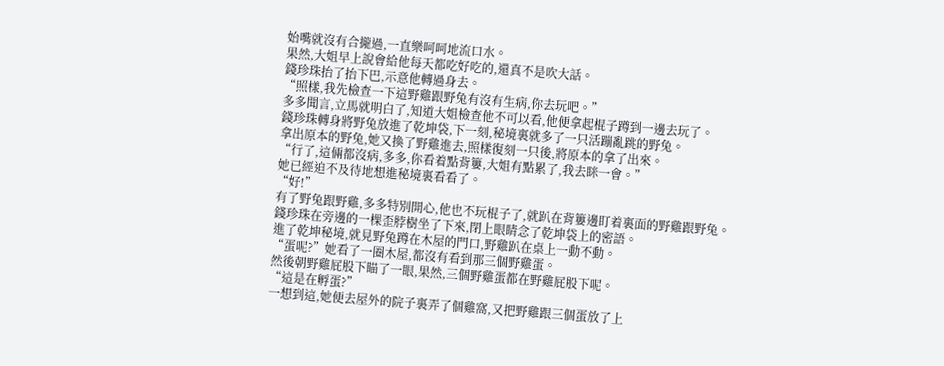始嘴就沒有合攏過,一直樂呵呵地流口水。
果然,大姐早上說會給他每天都吃好吃的,還真不是吹大話。
錢珍珠抬了抬下巴,示意他轉過身去。
“照樣,我先檢查一下這野雞跟野兔有沒有生病,你去玩吧。”
多多聞言,立馬就明白了,知道大姐檢查他不可以看,他便拿起棍子蹲到一邊去玩了。
錢珍珠轉身將野兔放進了乾坤袋,下一刻,秘境裏就多了一只活蹦亂跳的野兔。
拿出原本的野兔,她又換了野雞進去,照樣復刻一只後,將原本的拿了出來。
“行了,這倆都沒病,多多,你看着點背簍,大姐有點累了,我去眯一會。”
她已經迫不及待地想進秘境裏看看了。
“好!”
有了野兔跟野雞,多多特別開心,他也不玩棍子了,就趴在背簍邊盯着裏面的野雞跟野兔。
錢珍珠在旁邊的一棵歪脖樹坐了下來,閉上眼睛念了乾坤袋上的密語。
進了乾坤秘境,就見野兔蹲在木屋的門口,野雞趴在桌上一動不動。
“蛋呢?”她看了一圈木屋,都沒有看到那三個野雞蛋。
然後朝野雞屁股下瞄了一眼,果然,三個野雞蛋都在野雞屁股下呢。
“這是在孵蛋?”
一想到這,她便去屋外的院子裏弄了個雞窩,又把野雞跟三個蛋放了上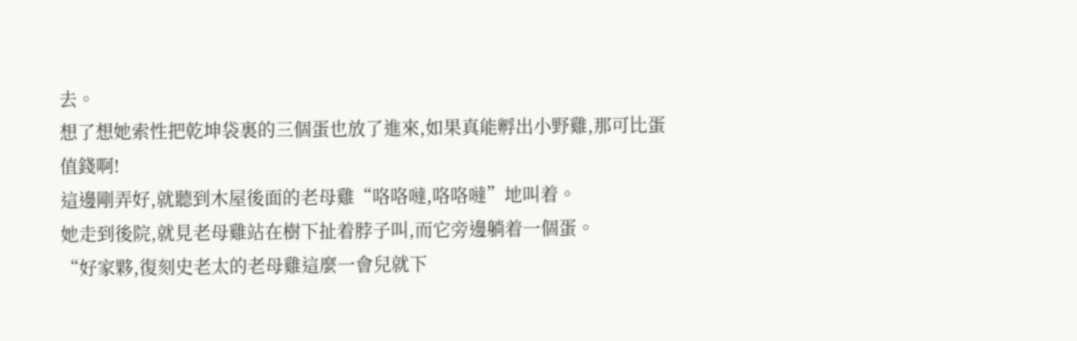去。
想了想她索性把乾坤袋裏的三個蛋也放了進來,如果真能孵出小野雞,那可比蛋值錢啊!
這邊剛弄好,就聽到木屋後面的老母雞“咯咯噠,咯咯噠”地叫着。
她走到後院,就見老母雞站在樹下扯着脖子叫,而它旁邊躺着一個蛋。
“好家夥,復刻史老太的老母雞這麼一會兒就下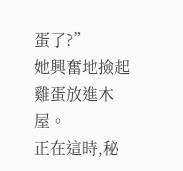蛋了?”
她興奮地撿起雞蛋放進木屋。
正在這時,秘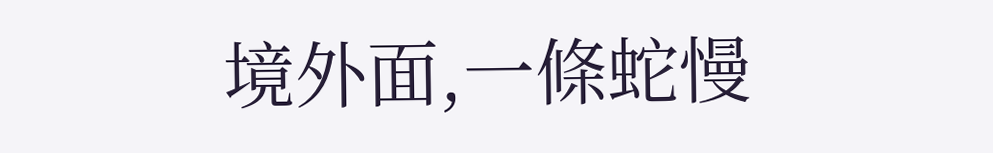境外面,一條蛇慢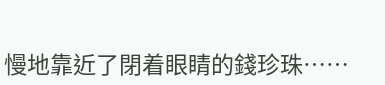慢地靠近了閉着眼睛的錢珍珠……